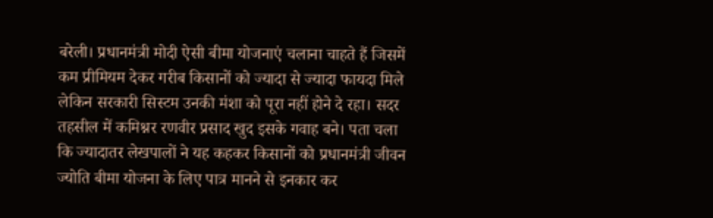बरेली। प्रधानमंत्री मोदी ऐसी बीमा योजनाएं चलाना चाहते हैं जिसमें कम प्रीमियम देकर गरीब किसानों को ज्यादा से ज्यादा फायदा मिले लेकिन सरकारी सिस्टम उनकी मंशा को पूरा नहीं होने दे रहा। सदर तहसील में कमिश्नर रणवीर प्रसाद खुद इसके गवाह बने। पता चला कि ज्यादातर लेखपालों ने यह कहकर किसानों को प्रधानमंत्री जीवन ज्योति बीमा योजना के लिए पात्र मानने से इनकार कर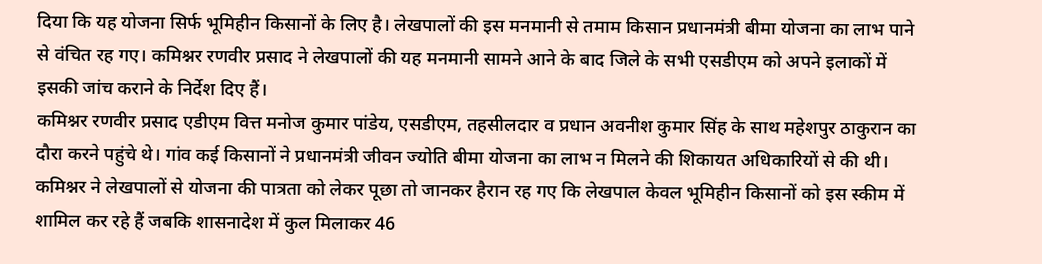दिया कि यह योजना सिर्फ भूमिहीन किसानों के लिए है। लेखपालों की इस मनमानी से तमाम किसान प्रधानमंत्री बीमा योजना का लाभ पाने से वंचित रह गए। कमिश्नर रणवीर प्रसाद ने लेखपालों की यह मनमानी सामने आने के बाद जिले के सभी एसडीएम को अपने इलाकों में इसकी जांच कराने के निर्देश दिए हैं।
कमिश्नर रणवीर प्रसाद एडीएम वित्त मनोज कुमार पांडेय, एसडीएम, तहसीलदार व प्रधान अवनीश कुमार सिंह के साथ महेशपुर ठाकुरान का दौरा करने पहुंचे थे। गांव कई किसानों ने प्रधानमंत्री जीवन ज्योति बीमा योजना का लाभ न मिलने की शिकायत अधिकारियों से की थी। कमिश्नर ने लेखपालों से योजना की पात्रता को लेकर पूछा तो जानकर हैरान रह गए कि लेखपाल केवल भूमिहीन किसानों को इस स्कीम में शामिल कर रहे हैं जबकि शासनादेश में कुल मिलाकर 46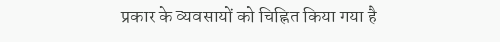प्रकार के व्यवसायों को चिह्नित किया गया है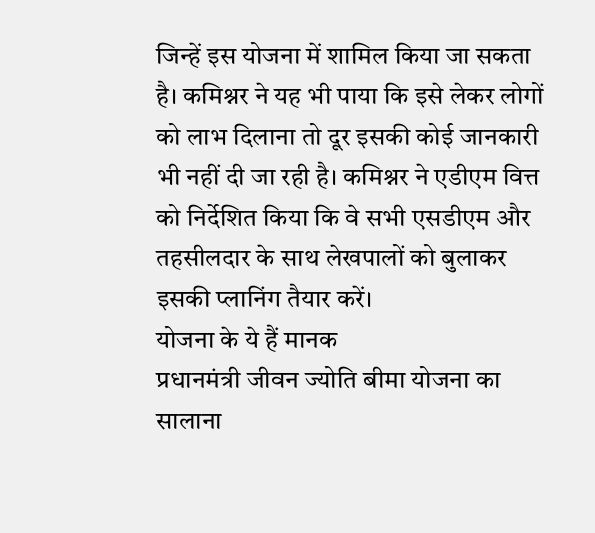जिन्हें इस योजना में शामिल किया जा सकता है। कमिश्नर ने यह भी पाया कि इसे लेकर लोगों को लाभ दिलाना तो दूर इसकी कोई जानकारी भी नहीं दी जा रही है। कमिश्नर ने एडीएम वित्त को निर्देशित किया कि वे सभी एसडीएम और तहसीलदार के साथ लेखपालों को बुलाकर इसकी प्लानिंग तैयार करें।
योजना के ये हैं मानक
प्रधानमंत्री जीवन ज्योति बीमा योजना का सालाना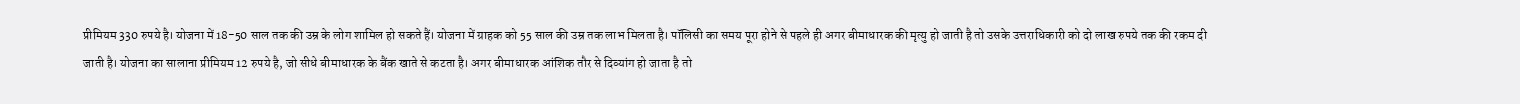प्रीमियम 330 रुपये है। योजना में 18-50 साल तक की उम्र के लोग शामिल हो सकते हैं। योजना में ग्राहक को 55 साल की उम्र तक लाभ मिलता है। पॉलिसी का समय पूरा होने से पहले ही अगर बीमाधारक की मृत्यु हो जाती है तो उसके उत्तराधिकारी को दो लाख रुपये तक की रकम दी जाती है। योजना का सालाना प्रीमियम 12 रुपये है, जो सीधे बीमाधारक के बैंक खाते से कटता है। अगर बीमाधारक आंशिक तौर से दिव्यांग हो जाता है तो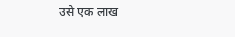उसे एक लाख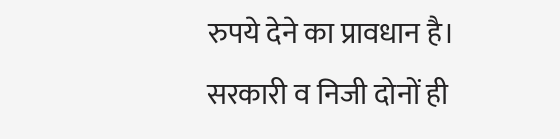रुपये देने का प्रावधान है। सरकारी व निजी दोनों ही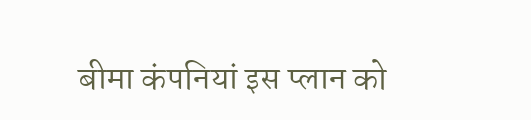बीमा कंपनियां इस प्लान को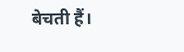बेचती हैं।